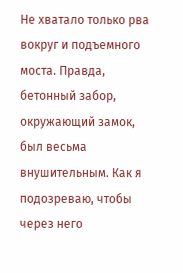Не хватало только рва вокруг и подъемного моста. Правда, бетонный забор, окружающий замок, был весьма внушительным. Как я подозреваю, чтобы через него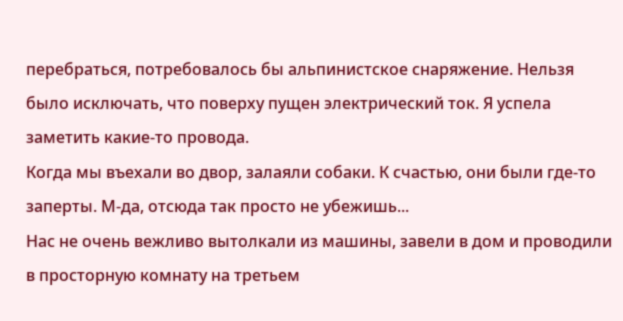перебраться, потребовалось бы альпинистское снаряжение. Нельзя было исключать, что поверху пущен электрический ток. Я успела заметить какие-то провода.
Когда мы въехали во двор, залаяли собаки. К счастью, они были где-то заперты. М-да, отсюда так просто не убежишь...
Нас не очень вежливо вытолкали из машины, завели в дом и проводили в просторную комнату на третьем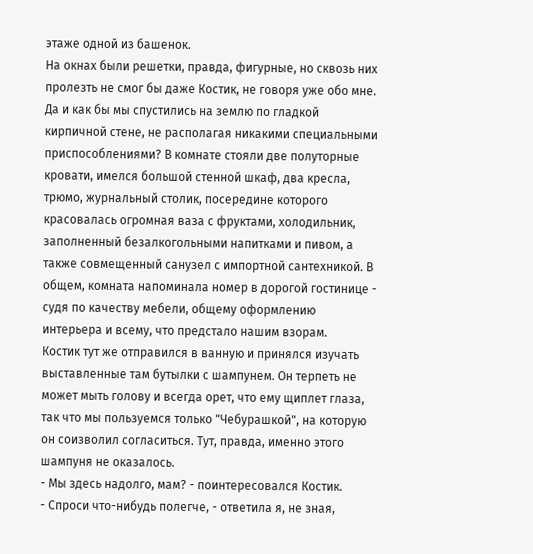этаже одной из башенок.
На окнах были решетки, правда, фигурные, но сквозь них пролезть не смог бы даже Костик, не говоря уже обо мне. Да и как бы мы спустились на землю по гладкой кирпичной стене, не располагая никакими специальными приспособлениями? В комнате стояли две полуторные кровати, имелся большой стенной шкаф, два кресла, трюмо, журнальный столик, посередине которого красовалась огромная ваза с фруктами, холодильник, заполненный безалкогольными напитками и пивом, а также совмещенный санузел с импортной сантехникой. В общем, комната напоминала номер в дорогой гостинице - судя по качеству мебели, общему оформлению интерьера и всему, что предстало нашим взорам.
Костик тут же отправился в ванную и принялся изучать выставленные там бутылки с шампунем. Он терпеть не может мыть голову и всегда орет, что ему щиплет глаза, так что мы пользуемся только "Чебурашкой", на которую он соизволил согласиться. Тут, правда, именно этого шампуня не оказалось.
- Мы здесь надолго, мам? - поинтересовался Костик.
- Спроси что-нибудь полегче, - ответила я, не зная,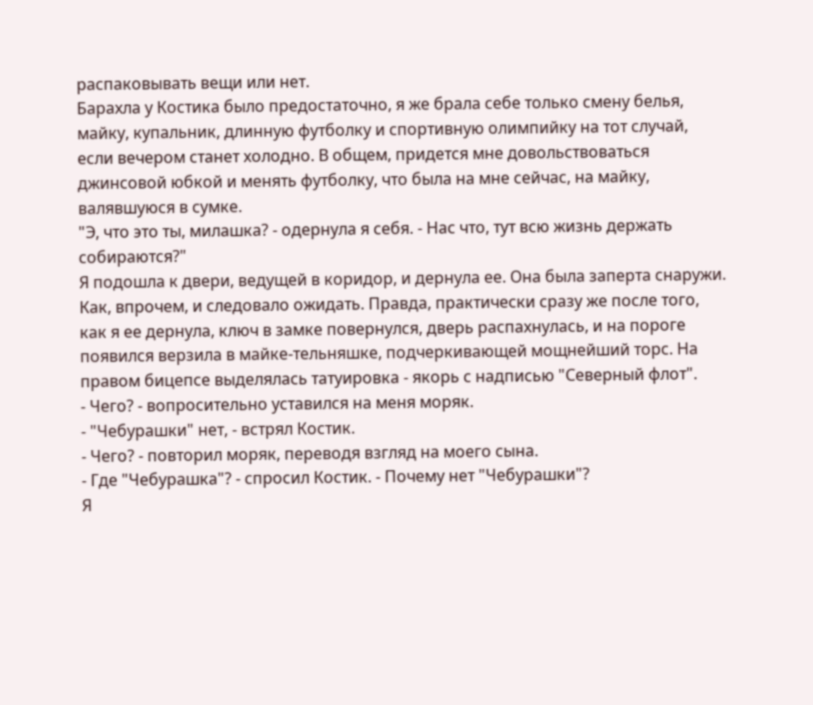распаковывать вещи или нет.
Барахла у Костика было предостаточно, я же брала себе только смену белья, майку, купальник, длинную футболку и спортивную олимпийку на тот случай, если вечером станет холодно. В общем, придется мне довольствоваться джинсовой юбкой и менять футболку, что была на мне сейчас, на майку, валявшуюся в сумке.
"Э, что это ты, милашка? - одернула я себя. - Нас что, тут всю жизнь держать собираются?"
Я подошла к двери, ведущей в коридор, и дернула ее. Она была заперта снаружи. Как, впрочем, и следовало ожидать. Правда, практически сразу же после того, как я ее дернула, ключ в замке повернулся, дверь распахнулась, и на пороге появился верзила в майке-тельняшке, подчеркивающей мощнейший торс. На правом бицепсе выделялась татуировка - якорь с надписью "Северный флот".
- Чего? - вопросительно уставился на меня моряк.
- "Чебурашки" нет, - встрял Костик.
- Чего? - повторил моряк, переводя взгляд на моего сына.
- Где "Чебурашка"? - спросил Костик. - Почему нет "Чебурашки"?
Я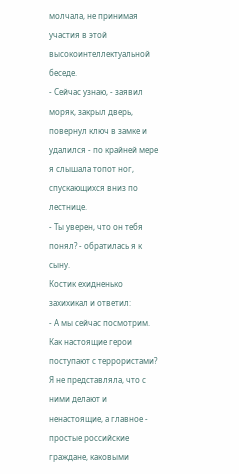молчала, не принимая участия в этой высокоинтеллектуальной беседе.
- Сейчас узнаю, - заявил моряк, закрыл дверь, повернул ключ в замке и удалился - по крайней мере я слышала топот ног, спускающихся вниз по лестнице.
- Ты уверен, что он тебя понял? - обратилась я к сыну.
Костик ехидненько захихикал и ответил:
- А мы сейчас посмотрим. Как настоящие герои поступают с террористами?
Я не представляла, что с ними делают и ненастоящие, а главное - простые российские граждане, каковыми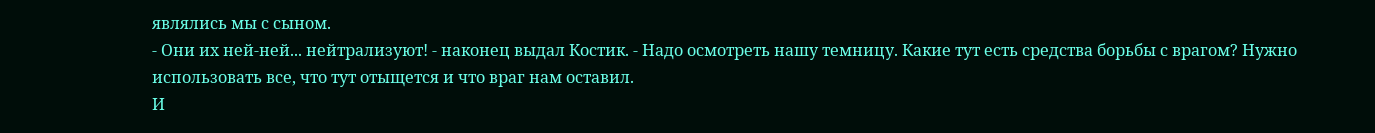являлись мы с сыном.
- Они их ней-ней... нейтрализуют! - наконец выдал Костик. - Надо осмотреть нашу темницу. Какие тут есть средства борьбы с врагом? Нужно использовать все, что тут отыщется и что враг нам оставил.
И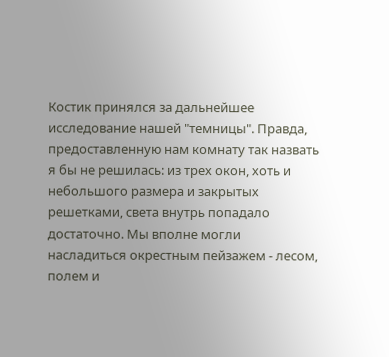Костик принялся за дальнейшее исследование нашей "темницы". Правда, предоставленную нам комнату так назвать я бы не решилась: из трех окон, хоть и небольшого размера и закрытых решетками, света внутрь попадало достаточно. Мы вполне могли насладиться окрестным пейзажем - лесом, полем и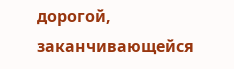дорогой, заканчивающейся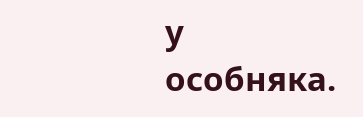у особняка.